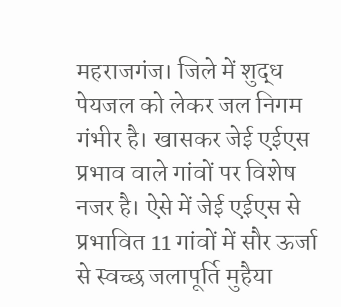महराजगंज। जिले में शुद्ध पेयजल को लेकर जल निगम गंभीर है। खासकर जेई एईएस प्रभाव वाले गांवों पर विशेष नजर है। ऐसे में जेई एईएस से प्रभावित 11 गांवों में सौर ऊर्जा से स्वच्छ जलापूर्ति मुहैया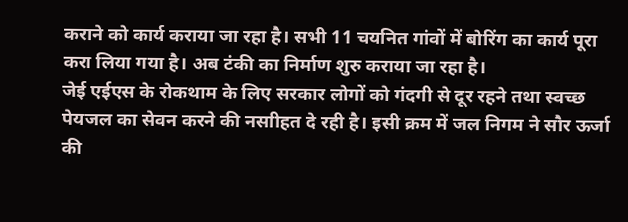कराने को कार्य कराया जा रहा है। सभी 11 चयनित गांवों में बोरिंग का कार्य पूरा करा लिया गया है। अब टंकी का निर्माण शुरु कराया जा रहा है।
जेई एईएस के रोकथाम के लिए सरकार लोगों को गंदगी से दूर रहने तथा स्वच्छ पेयजल का सेवन करने की नसाीहत दे रही है। इसी क्रम में जल निगम ने सौर ऊर्जा की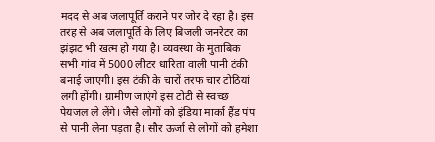मदद से अब जलापूर्ति कराने पर जोर दे रहा है। इस तरह से अब जलापूर्ति के लिए बिजली जनरेटर का झंझट भी खत्म हो गया है। व्यवस्था के मुताबिक सभी गांव में 5000 लीटर धारिता वाली पानी टंकी बनाई जाएगी। इस टंकी के चारों तरफ चार टोठियां लगी होंगी। ग्रामीण जाएंगे इस टोटी से स्वच्छ पेयजल ले लेंगे। जैसे लोगों को इंडिया मार्का हैंड पंप से पानी लेना पड़ता है। सौर ऊर्जा से लोगों को हमेशा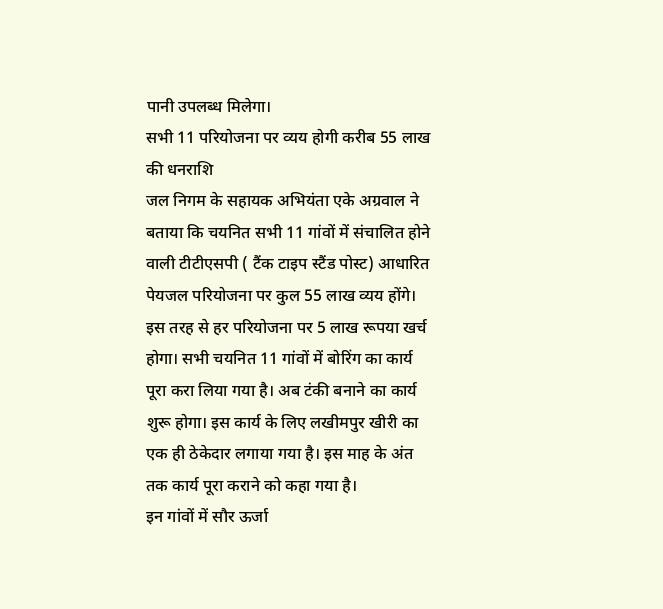पानी उपलब्ध मिलेगा।
सभी 11 परियोजना पर व्यय होगी करीब 55 लाख की धनराशि
जल निगम के सहायक अभियंता एके अग्रवाल ने बताया कि चयनित सभी 11 गांवों में संचालित होने वाली टीटीएसपी ( टैंक टाइप स्टैंड पोस्ट) आधारित पेयजल परियोजना पर कुल 55 लाख व्यय होंगे। इस तरह से हर परियोजना पर 5 लाख रूपया खर्च होगा। सभी चयनित 11 गांवों में बोरिंग का कार्य पूरा करा लिया गया है। अब टंकी बनाने का कार्य शुरू होगा। इस कार्य के लिए लखीमपुर खीरी का एक ही ठेकेदार लगाया गया है। इस माह के अंत तक कार्य पूरा कराने को कहा गया है।
इन गांवों में सौर ऊर्जा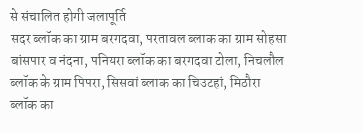से संचालित होगी जलापूर्ति
सदर ब्लॉक का ग्राम बरगदवा, परतावल ब्लाक का ग्राम सोहसा बांसपार व नंदना, पनियरा ब्लॉक का बरगदवा टोला, निचलौल ब्लॉक के ग्राम पिपरा, सिसवां ब्लाक का चिउटहां, मिठौरा ब्लॉक का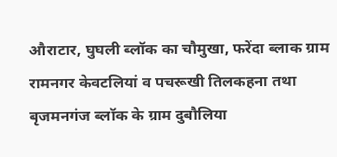औराटार, घुघली ब्लॉक का चौमुखा, फरेंदा ब्लाक ग्राम रामनगर केवटलियां व पचरूखी तिलकहना तथा बृजमनगंज ब्लॉक के ग्राम दुबौलिया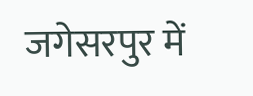जगेसरपुर में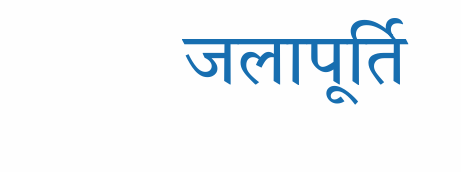जलापूर्ति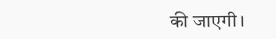की जाएगी।